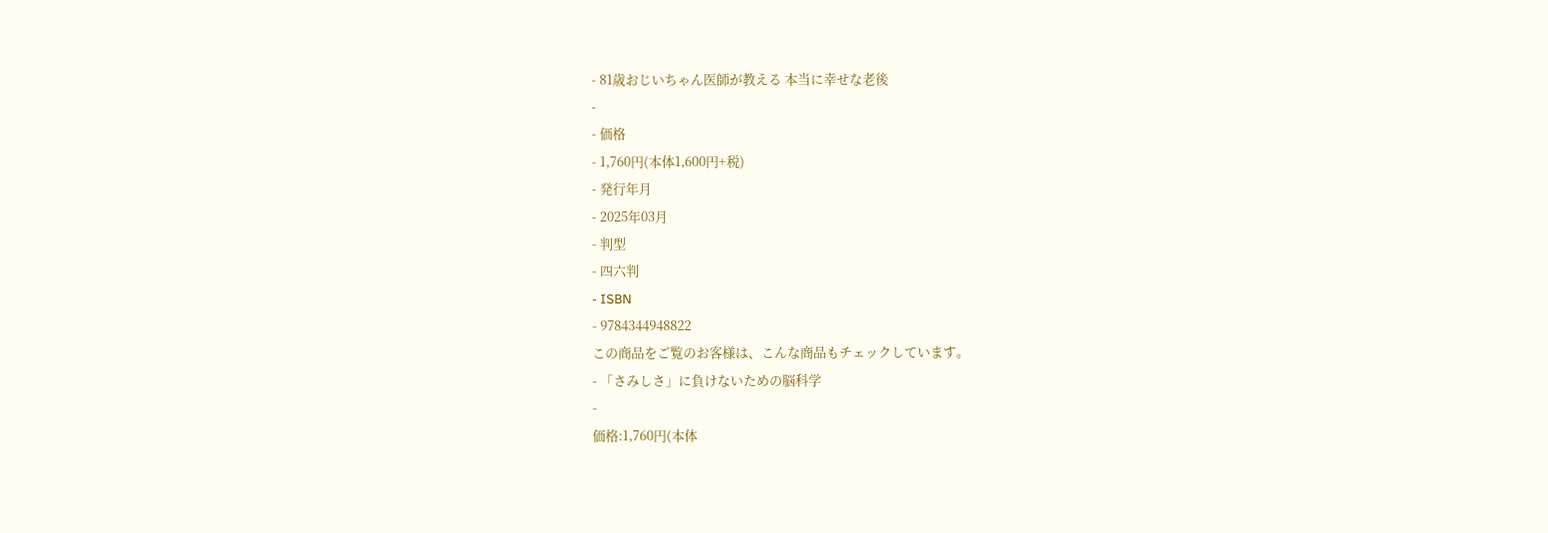- 81歳おじいちゃん医師が教える 本当に幸せな老後
-
- 価格
- 1,760円(本体1,600円+税)
- 発行年月
- 2025年03月
- 判型
- 四六判
- ISBN
- 9784344948822
この商品をご覧のお客様は、こんな商品もチェックしています。
- 「さみしさ」に負けないための脳科学
-
価格:1,760円(本体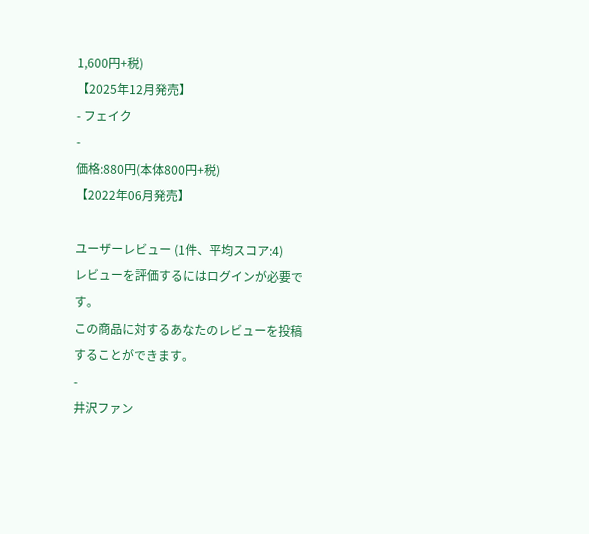1,600円+税)
【2025年12月発売】
- フェイク
-
価格:880円(本体800円+税)
【2022年06月発売】

ユーザーレビュー (1件、平均スコア:4)
レビューを評価するにはログインが必要です。
この商品に対するあなたのレビューを投稿することができます。
-
井沢ファン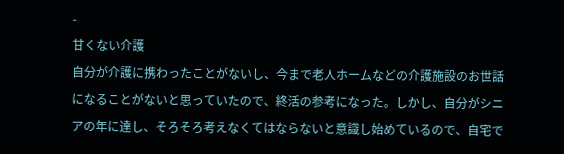-
甘くない介護
自分が介護に携わったことがないし、今まで老人ホームなどの介護施設のお世話になることがないと思っていたので、終活の参考になった。しかし、自分がシニアの年に達し、そろそろ考えなくてはならないと意識し始めているので、自宅で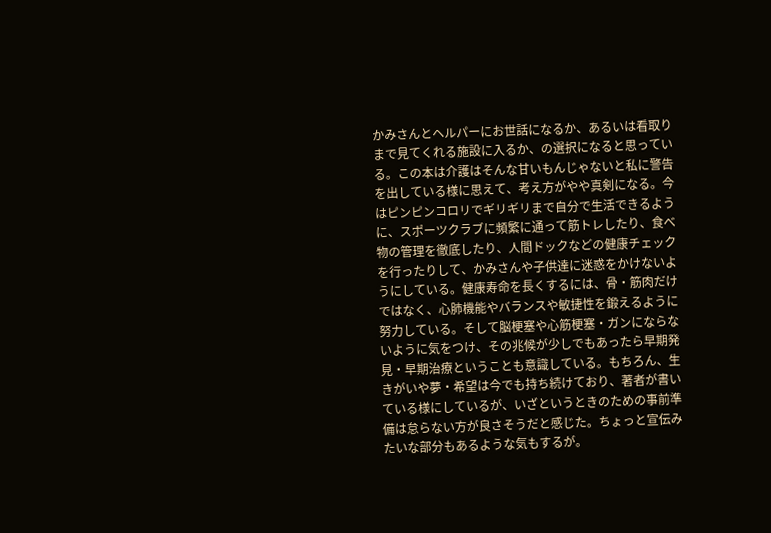かみさんとヘルパーにお世話になるか、あるいは看取りまで見てくれる施設に入るか、の選択になると思っている。この本は介護はそんな甘いもんじゃないと私に警告を出している様に思えて、考え方がやや真剣になる。今はピンピンコロリでギリギリまで自分で生活できるように、スポーツクラブに頻繁に通って筋トレしたり、食べ物の管理を徹底したり、人間ドックなどの健康チェックを行ったりして、かみさんや子供達に迷惑をかけないようにしている。健康寿命を長くするには、骨・筋肉だけではなく、心肺機能やバランスや敏捷性を鍛えるように努力している。そして脳梗塞や心筋梗塞・ガンにならないように気をつけ、その兆候が少しでもあったら早期発見・早期治療ということも意識している。もちろん、生きがいや夢・希望は今でも持ち続けており、著者が書いている様にしているが、いざというときのための事前準備は怠らない方が良さそうだと感じた。ちょっと宣伝みたいな部分もあるような気もするが。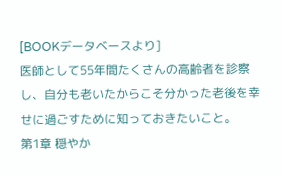[BOOKデータベースより]
医師として55年間たくさんの高齢者を診察し、自分も老いたからこそ分かった老後を幸せに過ごすために知っておきたいこと。
第1章 穏やか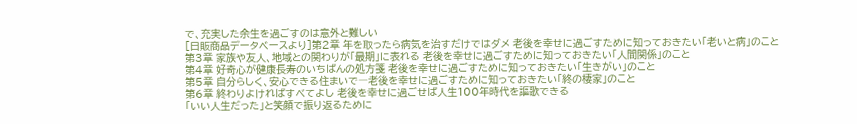で、充実した余生を過ごすのは意外と難しい
[日販商品データベースより]第2章 年を取ったら病気を治すだけではダメ 老後を幸せに過ごすために知っておきたい「老いと病」のこと
第3章 家族や友人、地域との関わりが「最期」に表れる 老後を幸せに過ごすために知っておきたい「人間関係」のこと
第4章 好奇心が健康長寿のいちばんの処方箋 老後を幸せに過ごすために知っておきたい「生きがい」のこと
第5章 自分らしく、安心できる住まいで―老後を幸せに過ごすために知っておきたい「終の棲家」のこと
第6章 終わりよければすべてよし 老後を幸せに過ごせば人生100年時代を謳歌できる
「いい人生だった」と笑顔で振り返るために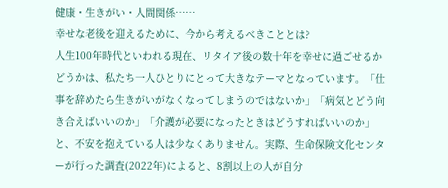健康・生きがい・人間関係……
幸せな老後を迎えるために、今から考えるべきこととは?
人生100年時代といわれる現在、リタイア後の数十年を幸せに過ごせるかどうかは、私たち一人ひとりにとって大きなテーマとなっています。「仕事を辞めたら生きがいがなくなってしまうのではないか」「病気とどう向き合えばいいのか」「介護が必要になったときはどうすればいいのか」と、不安を抱えている人は少なくありません。実際、生命保険文化センターが行った調査(2022年)によると、8割以上の人が自分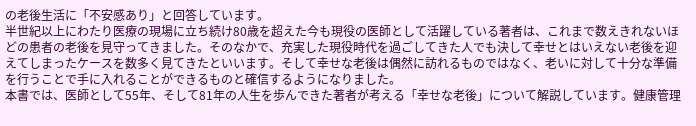の老後生活に「不安感あり」と回答しています。
半世紀以上にわたり医療の現場に立ち続け80歳を超えた今も現役の医師として活躍している著者は、これまで数えきれないほどの患者の老後を見守ってきました。そのなかで、充実した現役時代を過ごしてきた人でも決して幸せとはいえない老後を迎えてしまったケースを数多く見てきたといいます。そして幸せな老後は偶然に訪れるものではなく、老いに対して十分な準備を行うことで手に入れることができるものと確信するようになりました。
本書では、医師として55年、そして81年の人生を歩んできた著者が考える「幸せな老後」について解説しています。健康管理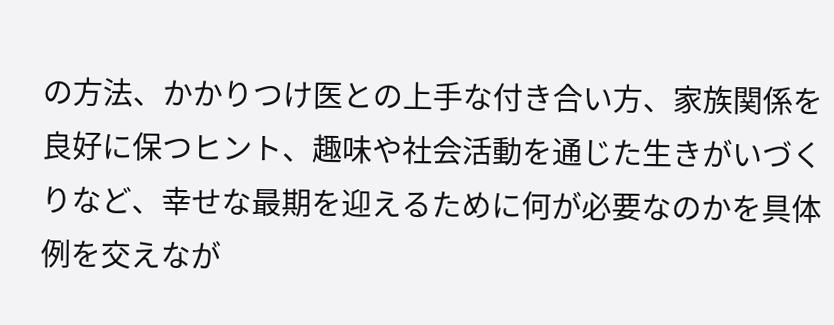の方法、かかりつけ医との上手な付き合い方、家族関係を良好に保つヒント、趣味や社会活動を通じた生きがいづくりなど、幸せな最期を迎えるために何が必要なのかを具体例を交えなが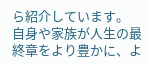ら紹介しています。
自身や家族が人生の最終章をより豊かに、よ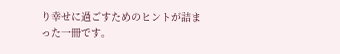り幸せに過ごすためのヒントが詰まった一冊です。